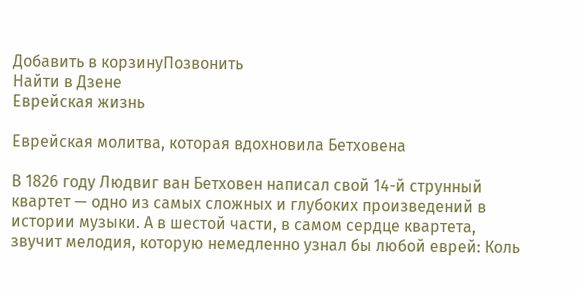Добавить в корзинуПозвонить
Найти в Дзене
Еврейская жизнь

Еврейская молитва, которая вдохновила Бетховена

В 1826 году Людвиг ван Бетховен написал свой 14-й струнный квартет — одно из самых сложных и глубоких произведений в истории музыки. А в шестой части, в самом сердце квартета, звучит мелодия, которую немедленно узнал бы любой еврей: Коль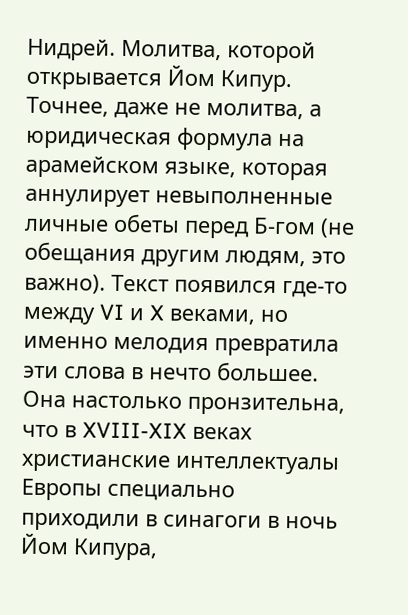Нидрей. Молитва, которой открывается Йом Кипур. Точнее, даже не молитва, а юридическая формула на арамейском языке, которая аннулирует невыполненные личные обеты перед Б-гом (не обещания другим людям, это важно). Текст появился где-то между VI и X веками, но именно мелодия превратила эти слова в нечто большее. Она настолько пронзительна, что в XVIII-XIX веках христианские интеллектуалы Европы специально приходили в синагоги в ночь Йом Кипура,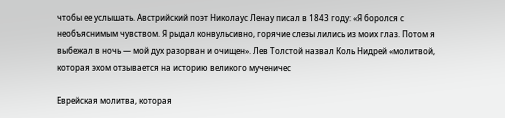чтобы ее услышать. Австрийский поэт Николаус Ленау писал в 1843 году: «Я боролся с необъяснимым чувством. Я рыдал конвульсивно, горячие слезы лились из моих глаз. Потом я выбежал в ночь — мой дух разорван и очищен». Лев Толстой назвал Коль Нидрей «молитвой, которая эхом отзывается на историю великого мученичес

Еврейская молитва, которая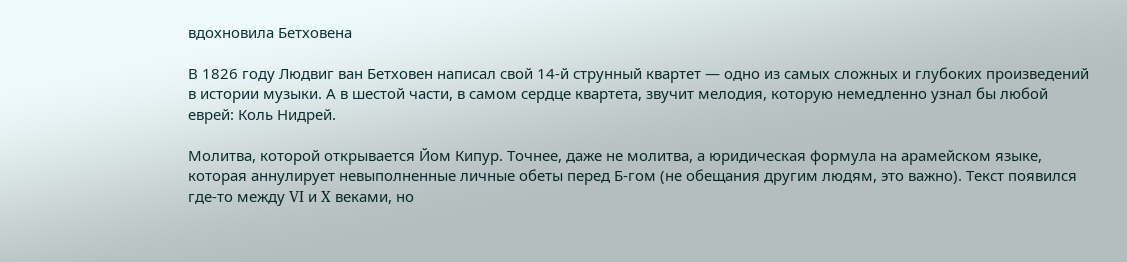вдохновила Бетховена

В 1826 году Людвиг ван Бетховен написал свой 14-й струнный квартет — одно из самых сложных и глубоких произведений в истории музыки. А в шестой части, в самом сердце квартета, звучит мелодия, которую немедленно узнал бы любой еврей: Коль Нидрей.

Молитва, которой открывается Йом Кипур. Точнее, даже не молитва, а юридическая формула на арамейском языке, которая аннулирует невыполненные личные обеты перед Б-гом (не обещания другим людям, это важно). Текст появился где-то между VI и X веками, но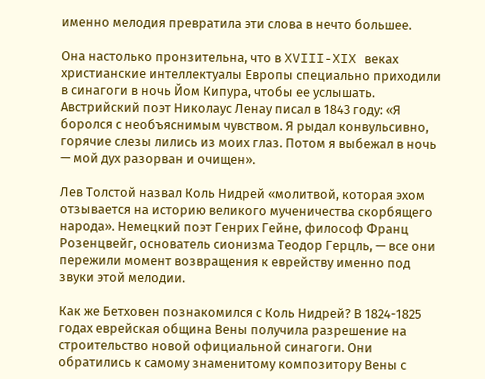именно мелодия превратила эти слова в нечто большее.

Она настолько пронзительна, что в XVIII-XIX веках христианские интеллектуалы Европы специально приходили в синагоги в ночь Йом Кипура, чтобы ее услышать. Австрийский поэт Николаус Ленау писал в 1843 году: «Я боролся с необъяснимым чувством. Я рыдал конвульсивно, горячие слезы лились из моих глаз. Потом я выбежал в ночь — мой дух разорван и очищен».

Лев Толстой назвал Коль Нидрей «молитвой, которая эхом отзывается на историю великого мученичества скорбящего народа». Немецкий поэт Генрих Гейне, философ Франц Розенцвейг, основатель сионизма Теодор Герцль, — все они пережили момент возвращения к еврейству именно под звуки этой мелодии.

Как же Бетховен познакомился с Коль Нидрей? В 1824-1825 годах еврейская община Вены получила разрешение на строительство новой официальной синагоги. Они обратились к самому знаменитому композитору Вены с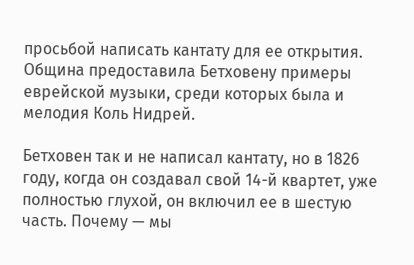просьбой написать кантату для ее открытия. Община предоставила Бетховену примеры еврейской музыки, среди которых была и мелодия Коль Нидрей.

Бетховен так и не написал кантату, но в 1826 году, когда он создавал свой 14-й квартет, уже полностью глухой, он включил ее в шестую часть. Почему — мы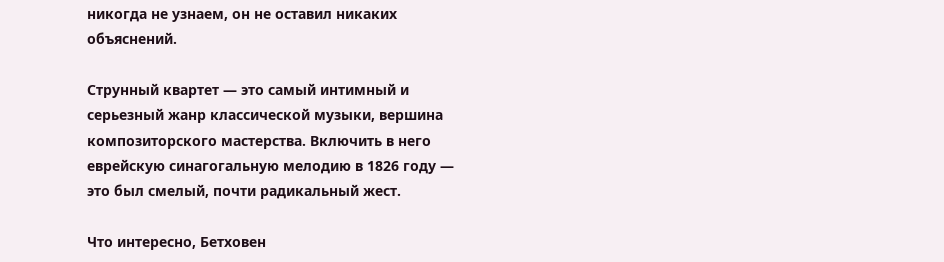никогда не узнаем, он не оставил никаких объяснений.

Струнный квартет — это самый интимный и серьезный жанр классической музыки, вершина композиторского мастерства. Включить в него еврейскую синагогальную мелодию в 1826 году — это был смелый, почти радикальный жест.

Что интересно, Бетховен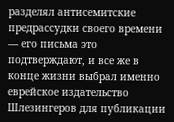разделял антисемитские предрассудки своего времени — его письма это подтверждают, и все же в конце жизни выбрал именно еврейское издательство Шлезингеров для публикации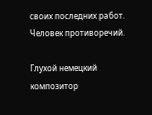своих последних работ. Человек противоречий.

Глухой немецкий композитор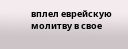вплел еврейскую молитву в свое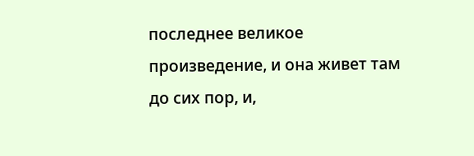последнее великое произведение, и она живет там до сих пор, и,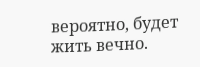вероятно, будет жить вечно.